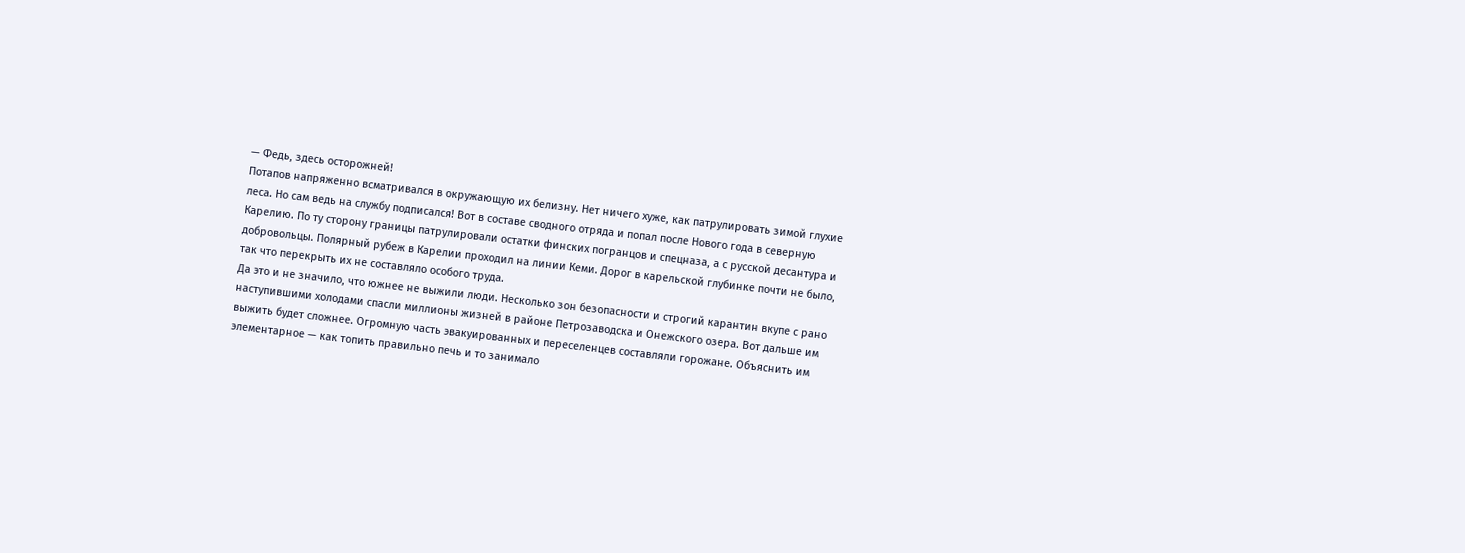— Федь, здесь осторожней!
Потапов напряженно всматривался в окружающую их белизну. Нет ничего хуже, как патрулировать зимой глухие леса. Но сам ведь на службу подписался! Вот в составе сводного отряда и попал после Нового года в северную Карелию. По ту сторону границы патрулировали остатки финских погранцов и спецназа, а с русской десантура и добровольцы. Полярный рубеж в Карелии проходил на линии Кеми. Дорог в карельской глубинке почти не было, так что перекрыть их не составляло особого труда.
Да это и не значило, что южнее не выжили люди. Несколько зон безопасности и строгий карантин вкупе с рано наступившими холодами спасли миллионы жизней в районе Петрозаводска и Онежского озера. Вот дальше им выжить будет сложнее. Огромную часть эвакуированных и переселенцев составляли горожане. Объяснить им элементарное — как топить правильно печь и то занимало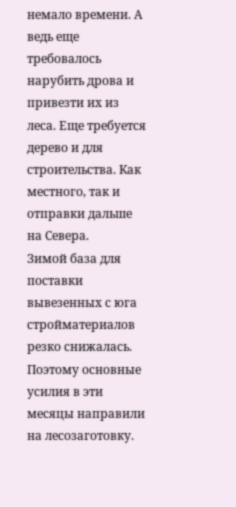немало времени. А ведь еще требовалось нарубить дрова и привезти их из леса. Еще требуется дерево и для строительства. Как местного, так и отправки дальше на Севера.
Зимой база для поставки вывезенных с юга стройматериалов резко снижалась. Поэтому основные усилия в эти месяцы направили на лесозаготовку.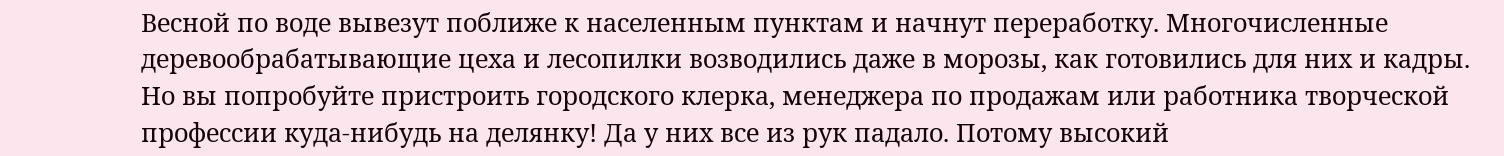Весной по воде вывезут поближе к населенным пунктам и начнут переработку. Многочисленные деревообрабатывающие цеха и лесопилки возводились даже в морозы, как готовились для них и кадры.
Но вы попробуйте пристроить городского клерка, менеджера по продажам или работника творческой профессии куда-нибудь на делянку! Да у них все из рук падало. Потому высокий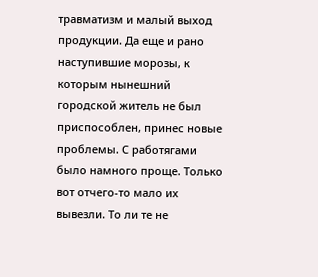травматизм и малый выход продукции. Да еще и рано наступившие морозы, к которым нынешний городской житель не был приспособлен, принес новые проблемы. С работягами было намного проще. Только вот отчего-то мало их вывезли. То ли те не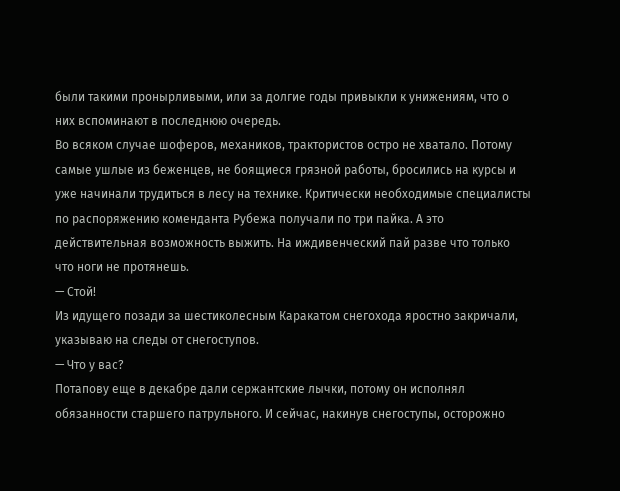были такими пронырливыми, или за долгие годы привыкли к унижениям, что о них вспоминают в последнюю очередь.
Во всяком случае шоферов, механиков, трактористов остро не хватало. Потому самые ушлые из беженцев, не боящиеся грязной работы, бросились на курсы и уже начинали трудиться в лесу на технике. Критически необходимые специалисты по распоряжению коменданта Рубежа получали по три пайка. А это действительная возможность выжить. На иждивенческий пай разве что только что ноги не протянешь.
— Стой!
Из идущего позади за шестиколесным Каракатом снегохода яростно закричали, указываю на следы от снегоступов.
— Что у вас?
Потапову еще в декабре дали сержантские лычки, потому он исполнял обязанности старшего патрульного. И сейчас, накинув снегоступы, осторожно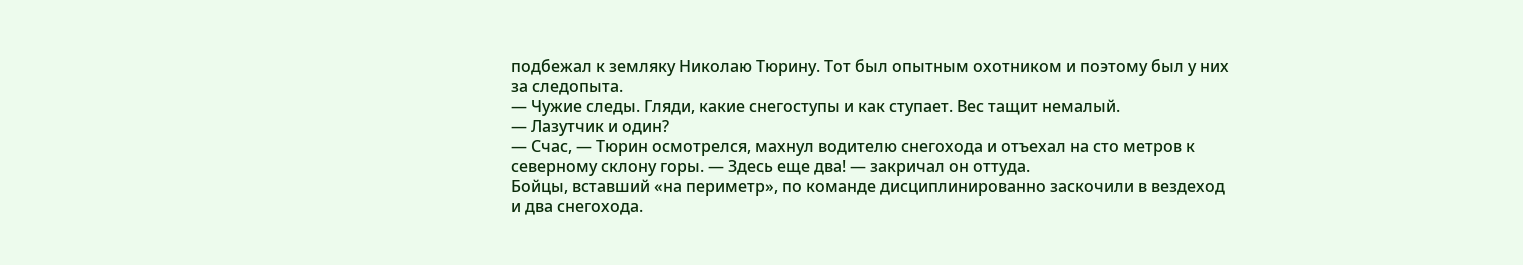подбежал к земляку Николаю Тюрину. Тот был опытным охотником и поэтому был у них за следопыта.
— Чужие следы. Гляди, какие снегоступы и как ступает. Вес тащит немалый.
— Лазутчик и один?
— Счас, — Тюрин осмотрелся, махнул водителю снегохода и отъехал на сто метров к северному склону горы. — Здесь еще два! — закричал он оттуда.
Бойцы, вставший «на периметр», по команде дисциплинированно заскочили в вездеход и два снегохода.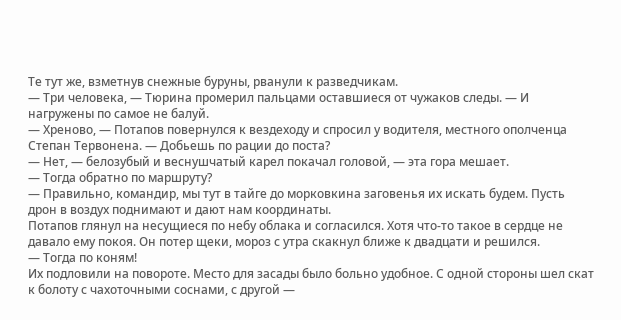Те тут же, взметнув снежные буруны, рванули к разведчикам.
— Три человека, — Тюрина промерил пальцами оставшиеся от чужаков следы. — И нагружены по самое не балуй.
— Хреново, — Потапов повернулся к вездеходу и спросил у водителя, местного ополченца Степан Тервонена. — Добьешь по рации до поста?
— Нет, — белозубый и веснушчатый карел покачал головой, — эта гора мешает.
— Тогда обратно по маршруту?
— Правильно, командир, мы тут в тайге до морковкина заговенья их искать будем. Пусть дрон в воздух поднимают и дают нам координаты.
Потапов глянул на несущиеся по небу облака и согласился. Хотя что-то такое в сердце не давало ему покоя. Он потер щеки, мороз с утра скакнул ближе к двадцати и решился.
— Тогда по коням!
Их подловили на повороте. Место для засады было больно удобное. С одной стороны шел скат к болоту с чахоточными соснами, с другой —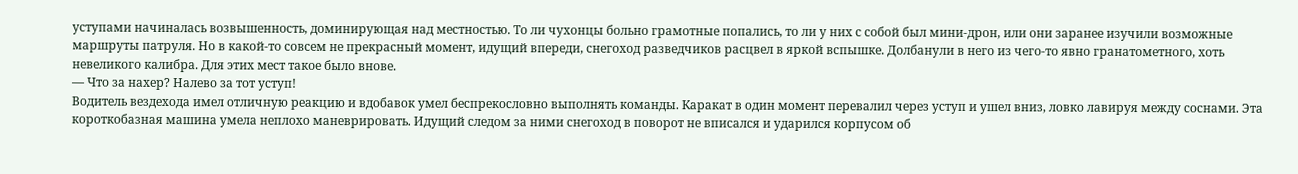уступами начиналась возвышенность, доминирующая над местностью. То ли чухонцы больно грамотные попались, то ли у них с собой был мини-дрон, или они заранее изучили возможные маршруты патруля. Но в какой-то совсем не прекрасный момент, идущий впереди, снегоход разведчиков расцвел в яркой вспышке. Долбанули в него из чего-то явно гранатометного, хоть невеликого калибра. Для этих мест такое было внове.
— Что за нахер? Налево за тот уступ!
Водитель вездехода имел отличную реакцию и вдобавок умел беспрекословно выполнять команды. Каракат в один момент перевалил через уступ и ушел вниз, ловко лавируя между соснами. Эта короткобазная машина умела неплохо маневрировать. Идущий следом за ними снегоход в поворот не вписался и ударился корпусом об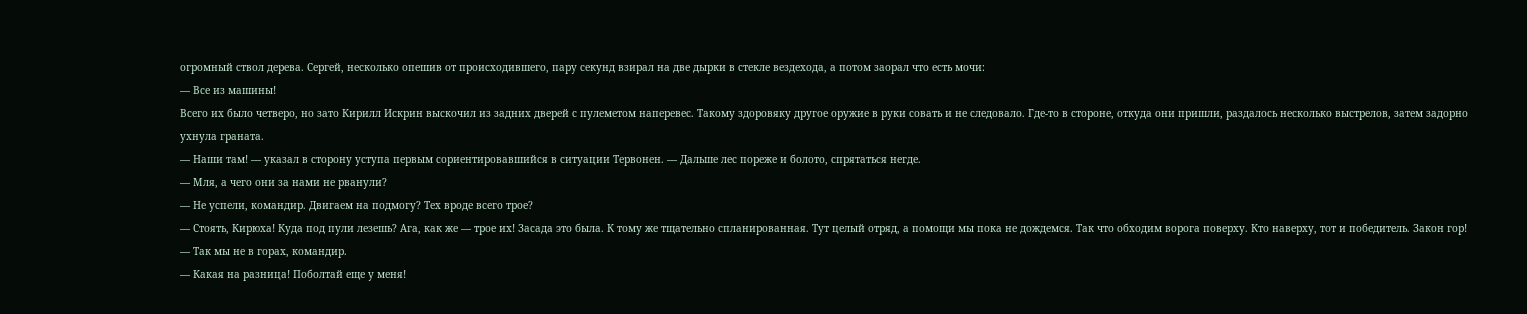огромный ствол дерева. Сергей, несколько опешив от происходившего, пару секунд взирал на две дырки в стекле вездехода, а потом заорал что есть мочи:
— Все из машины!
Всего их было четверо, но зато Кирилл Искрин выскочил из задних дверей с пулеметом наперевес. Такому здоровяку другое оружие в руки совать и не следовало. Где-то в стороне, откуда они пришли, раздалось несколько выстрелов, затем задорно ухнула граната.
— Наши там! — указал в сторону уступа первым сориентировавшийся в ситуации Тервонен. — Дальше лес пореже и болото, спрятаться негде.
— Мля, а чего они за нами не рванули?
— Не успели, командир. Двигаем на подмогу? Тех вроде всего трое?
— Стоять, Кирюха! Куда под пули лезешь? Ага, как же — трое их! Засада это была. К тому же тщательно спланированная. Тут целый отряд, а помощи мы пока не дождемся. Так что обходим ворога поверху. Кто наверху, тот и победитель. Закон гор!
— Так мы не в горах, командир.
— Какая на разница! Поболтай еще у меня!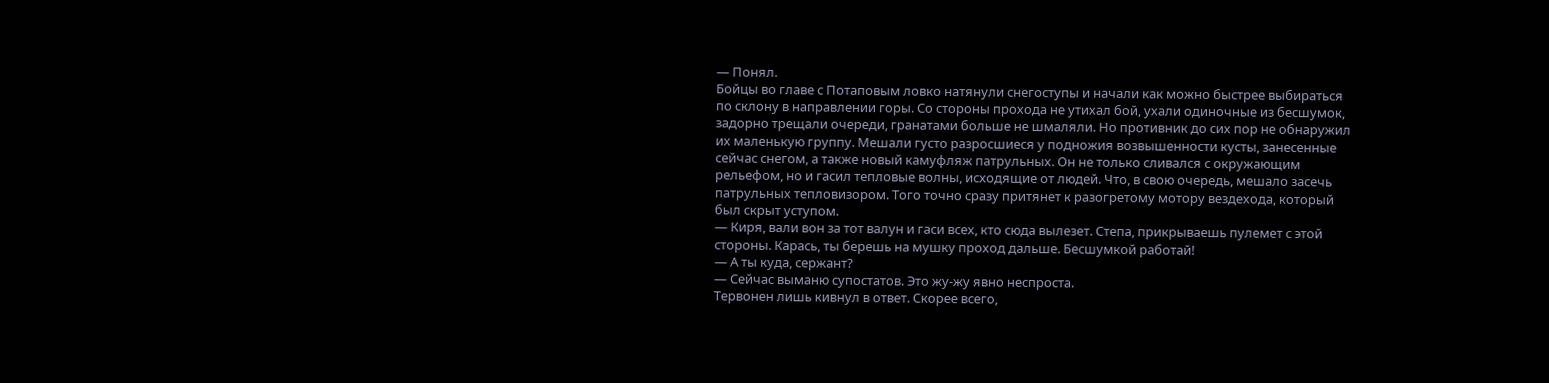— Понял.
Бойцы во главе с Потаповым ловко натянули снегоступы и начали как можно быстрее выбираться по склону в направлении горы. Со стороны прохода не утихал бой, ухали одиночные из бесшумок, задорно трещали очереди, гранатами больше не шмаляли. Но противник до сих пор не обнаружил их маленькую группу. Мешали густо разросшиеся у подножия возвышенности кусты, занесенные сейчас снегом, а также новый камуфляж патрульных. Он не только сливался с окружающим рельефом, но и гасил тепловые волны, исходящие от людей. Что, в свою очередь, мешало засечь патрульных тепловизором. Того точно сразу притянет к разогретому мотору вездехода, который был скрыт уступом.
— Киря, вали вон за тот валун и гаси всех, кто сюда вылезет. Степа, прикрываешь пулемет с этой стороны. Карась, ты берешь на мушку проход дальше. Бесшумкой работай!
— А ты куда, сержант?
— Сейчас выманю супостатов. Это жу-жу явно неспроста.
Тервонен лишь кивнул в ответ. Скорее всего,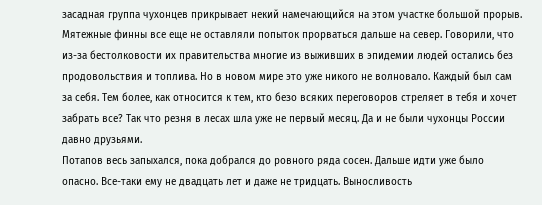засадная группа чухонцев прикрывает некий намечающийся на этом участке большой прорыв. Мятежные финны все еще не оставляли попыток прорваться дальше на север. Говорили, что из-за бестолковости их правительства многие из выживших в эпидемии людей остались без продовольствия и топлива. Но в новом мире это уже никого не волновало. Каждый был сам за себя. Тем более, как относится к тем, кто безо всяких переговоров стреляет в тебя и хочет забрать все? Так что резня в лесах шла уже не первый месяц. Да и не были чухонцы России давно друзьями.
Потапов весь запыхался, пока добрался до ровного ряда сосен. Дальше идти уже было опасно. Все-таки ему не двадцать лет и даже не тридцать. Выносливость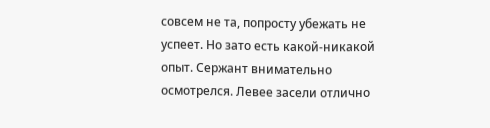совсем не та, попросту убежать не успеет. Но зато есть какой-никакой опыт. Сержант внимательно осмотрелся. Левее засели отлично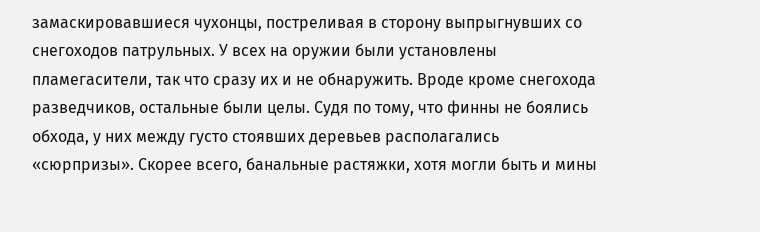замаскировавшиеся чухонцы, постреливая в сторону выпрыгнувших со снегоходов патрульных. У всех на оружии были установлены пламегасители, так что сразу их и не обнаружить. Вроде кроме снегохода разведчиков, остальные были целы. Судя по тому, что финны не боялись обхода, у них между густо стоявших деревьев располагались «сюрпризы». Скорее всего, банальные растяжки, хотя могли быть и мины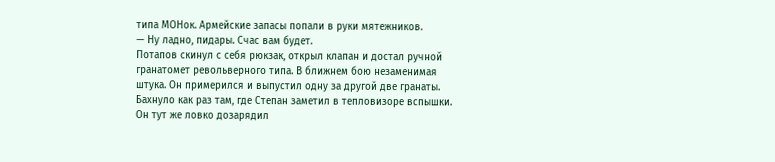типа МОНок. Армейские запасы попали в руки мятежников.
— Ну ладно, пидары. Счас вам будет.
Потапов скинул с себя рюкзак, открыл клапан и достал ручной гранатомет револьверного типа. В ближнем бою незаменимая штука. Он примерился и выпустил одну за другой две гранаты. Бахнуло как раз там, где Степан заметил в тепловизоре вспышки. Он тут же ловко дозарядил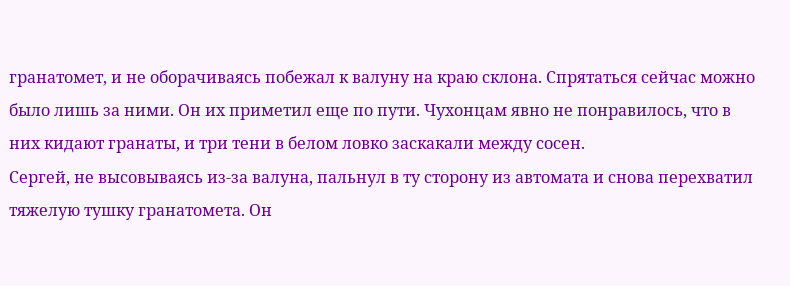гранатомет, и не оборачиваясь побежал к валуну на краю склона. Спрятаться сейчас можно было лишь за ними. Он их приметил еще по пути. Чухонцам явно не понравилось, что в них кидают гранаты, и три тени в белом ловко заскакали между сосен.
Сергей, не высовываясь из-за валуна, пальнул в ту сторону из автомата и снова перехватил тяжелую тушку гранатомета. Он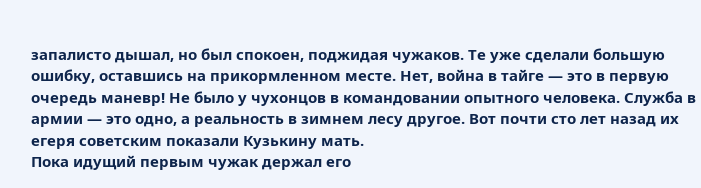запалисто дышал, но был спокоен, поджидая чужаков. Те уже сделали большую ошибку, оставшись на прикормленном месте. Нет, война в тайге — это в первую очередь маневр! Не было у чухонцов в командовании опытного человека. Служба в армии — это одно, а реальность в зимнем лесу другое. Вот почти сто лет назад их егеря советским показали Кузькину мать.
Пока идущий первым чужак держал его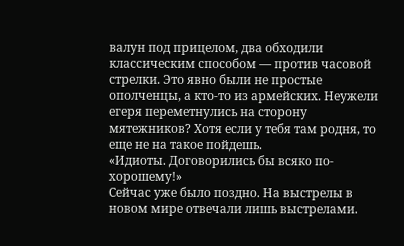валун под прицелом, два обходили классическим способом — против часовой стрелки. Это явно были не простые ополченцы, а кто-то из армейских. Неужели егеря переметнулись на сторону мятежников? Хотя если у тебя там родня, то еще не на такое пойдешь.
«Идиоты. Договорились бы всяко по-хорошему!»
Сейчас уже было поздно. На выстрелы в новом мире отвечали лишь выстрелами.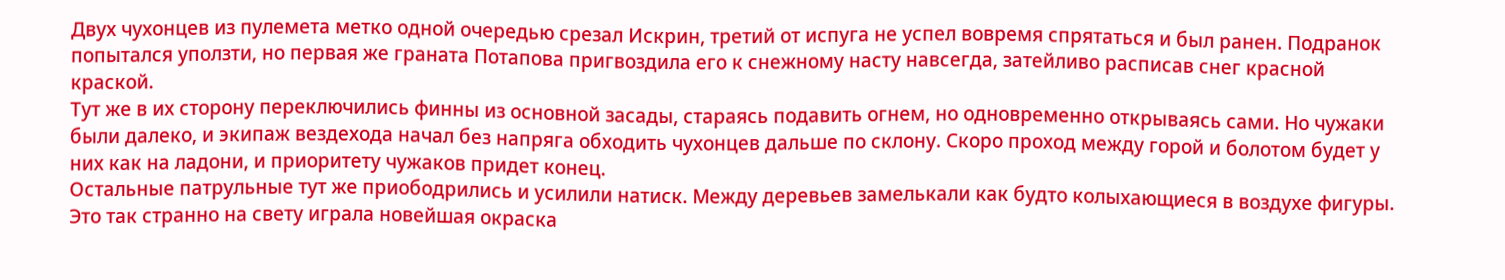Двух чухонцев из пулемета метко одной очередью срезал Искрин, третий от испуга не успел вовремя спрятаться и был ранен. Подранок попытался уползти, но первая же граната Потапова пригвоздила его к снежному насту навсегда, затейливо расписав снег красной краской.
Тут же в их сторону переключились финны из основной засады, стараясь подавить огнем, но одновременно открываясь сами. Но чужаки были далеко, и экипаж вездехода начал без напряга обходить чухонцев дальше по склону. Скоро проход между горой и болотом будет у них как на ладони, и приоритету чужаков придет конец.
Остальные патрульные тут же приободрились и усилили натиск. Между деревьев замелькали как будто колыхающиеся в воздухе фигуры. Это так странно на свету играла новейшая окраска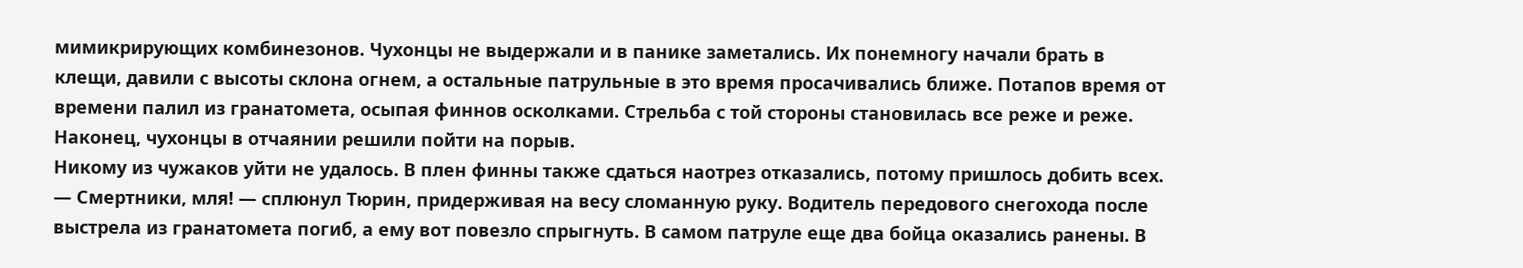мимикрирующих комбинезонов. Чухонцы не выдержали и в панике заметались. Их понемногу начали брать в клещи, давили с высоты склона огнем, а остальные патрульные в это время просачивались ближе. Потапов время от времени палил из гранатомета, осыпая финнов осколками. Стрельба с той стороны становилась все реже и реже. Наконец, чухонцы в отчаянии решили пойти на порыв.
Никому из чужаков уйти не удалось. В плен финны также сдаться наотрез отказались, потому пришлось добить всех.
— Смертники, мля! — сплюнул Тюрин, придерживая на весу сломанную руку. Водитель передового снегохода после выстрела из гранатомета погиб, а ему вот повезло спрыгнуть. В самом патруле еще два бойца оказались ранены. В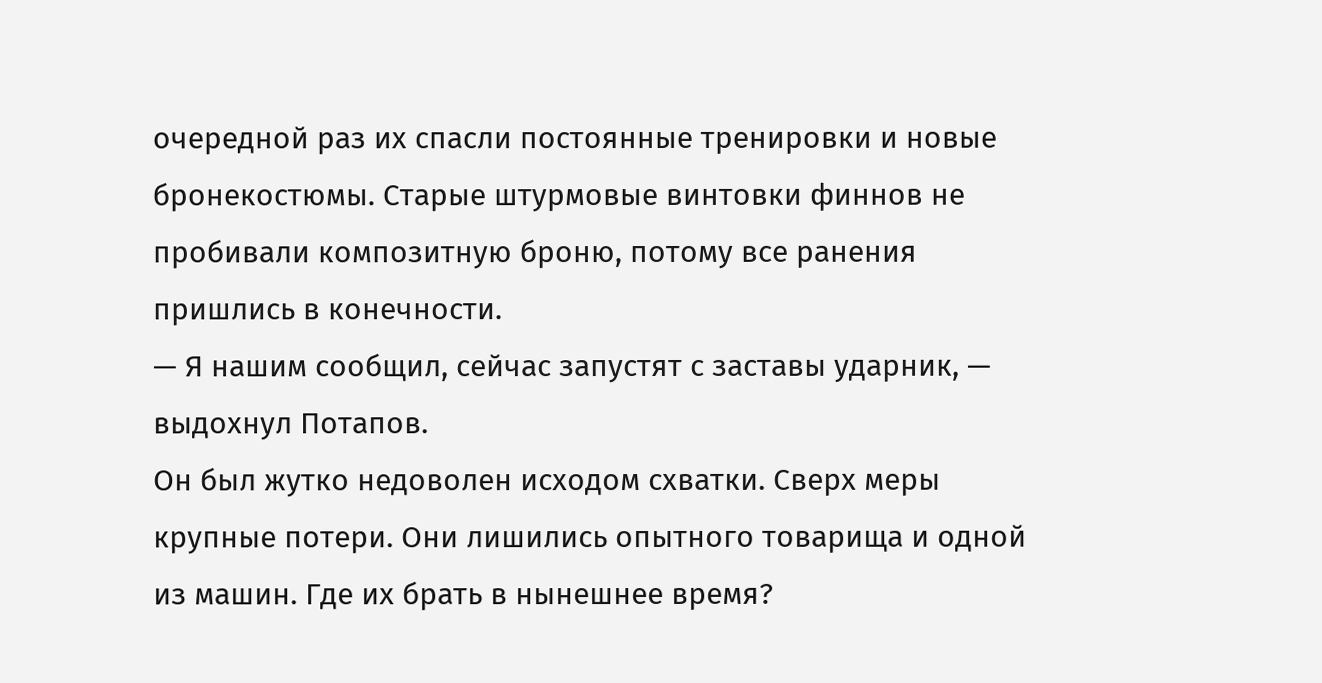очередной раз их спасли постоянные тренировки и новые бронекостюмы. Старые штурмовые винтовки финнов не пробивали композитную броню, потому все ранения пришлись в конечности.
— Я нашим сообщил, сейчас запустят с заставы ударник, — выдохнул Потапов.
Он был жутко недоволен исходом схватки. Сверх меры крупные потери. Они лишились опытного товарища и одной из машин. Где их брать в нынешнее время?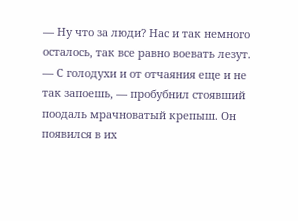— Ну что за люди? Нас и так немного осталось, так все равно воевать лезут.
— С голодухи и от отчаяния еще и не так запоешь, — пробубнил стоявший поодаль мрачноватый крепыш. Он появился в их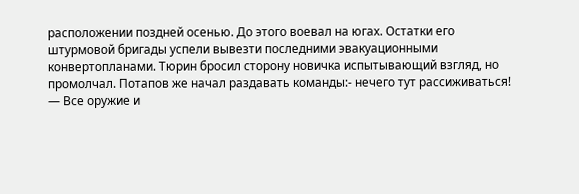расположении поздней осенью. До этого воевал на югах. Остатки его штурмовой бригады успели вывезти последними эвакуационными конвертопланами. Тюрин бросил сторону новичка испытывающий взгляд, но промолчал. Потапов же начал раздавать команды:- нечего тут рассиживаться!
— Все оружие и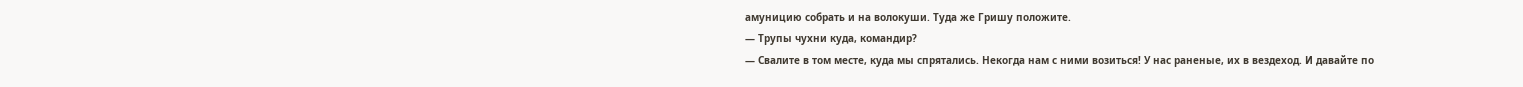амуницию собрать и на волокуши. Туда же Гришу положите.
— Трупы чухни куда, командир?
— Свалите в том месте, куда мы спрятались. Некогда нам с ними возиться! У нас раненые, их в вездеход. И давайте по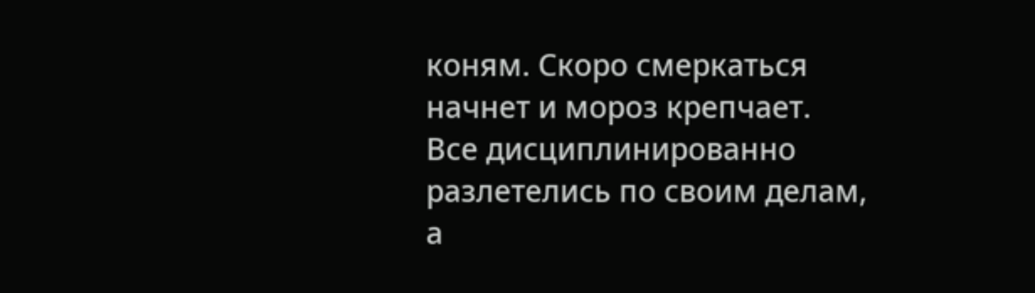коням. Скоро смеркаться начнет и мороз крепчает.
Все дисциплинированно разлетелись по своим делам, а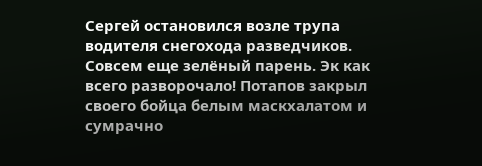Сергей остановился возле трупа водителя снегохода разведчиков. Совсем еще зелёный парень. Эк как всего разворочало! Потапов закрыл своего бойца белым маскхалатом и сумрачно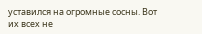уставился на огромные сосны. Вот их всех не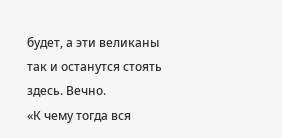будет, а эти великаны так и останутся стоять здесь. Вечно.
«К чему тогда вся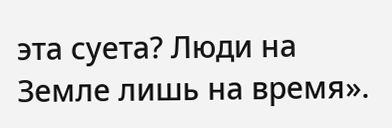эта суета? Люди на Земле лишь на время».